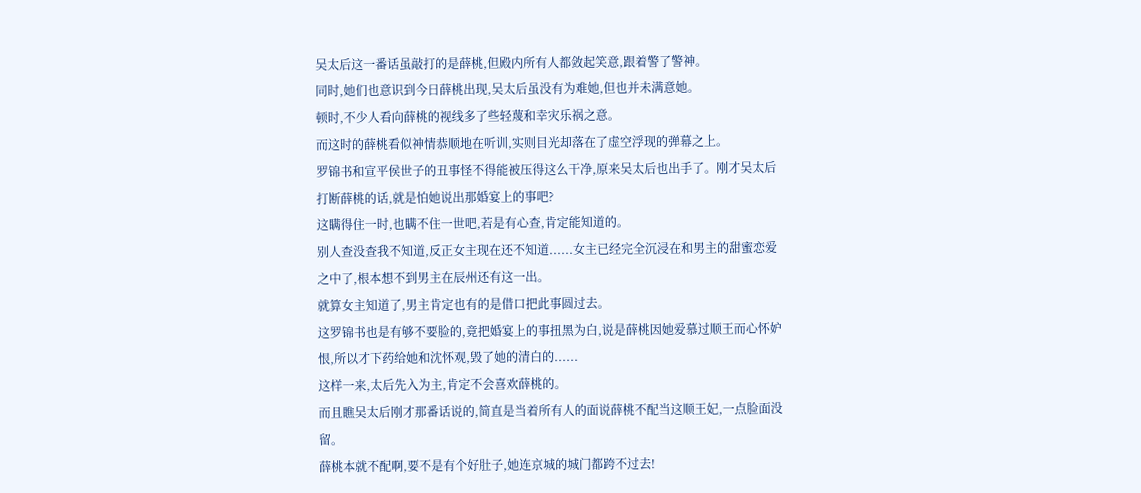吴太后这一番话虽敲打的是薛桃,但殿内所有人都敛起笑意,跟着警了警神。
同时,她们也意识到今日薛桃出现,吴太后虽没有为难她,但也并未满意她。
顿时,不少人看向薛桃的视线多了些轻蔑和幸灾乐祸之意。
而这时的薛桃看似神情恭顺地在听训,实则目光却落在了虚空浮现的弹幕之上。
罗锦书和宣平侯世子的丑事怪不得能被压得这么干净,原来吴太后也出手了。刚才吴太后打断薛桃的话,就是怕她说出那婚宴上的事吧?
这瞒得住一时,也瞒不住一世吧,若是有心查,肯定能知道的。
别人查没查我不知道,反正女主现在还不知道......女主已经完全沉浸在和男主的甜蜜恋爱之中了,根本想不到男主在辰州还有这一出。
就算女主知道了,男主肯定也有的是借口把此事圆过去。
这罗锦书也是有够不要脸的,竟把婚宴上的事扭黑为白,说是薛桃因她爱慕过顺王而心怀妒恨,所以才下药给她和沈怀观,毁了她的清白的......
这样一来,太后先入为主,肯定不会喜欢薛桃的。
而且瞧吴太后刚才那番话说的,简直是当着所有人的面说薛桃不配当这顺王妃,一点脸面没留。
薛桃本就不配啊,要不是有个好肚子,她连京城的城门都跨不过去!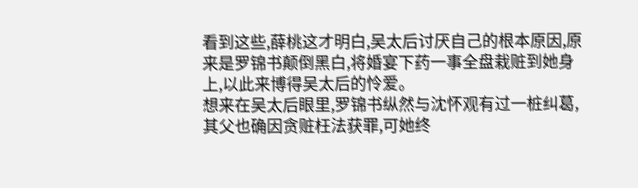看到这些,薛桃这才明白,吴太后讨厌自己的根本原因,原来是罗锦书颠倒黑白,将婚宴下药一事全盘栽赃到她身上,以此来博得吴太后的怜爱。
想来在吴太后眼里,罗锦书纵然与沈怀观有过一桩纠葛,其父也确因贪赃枉法获罪,可她终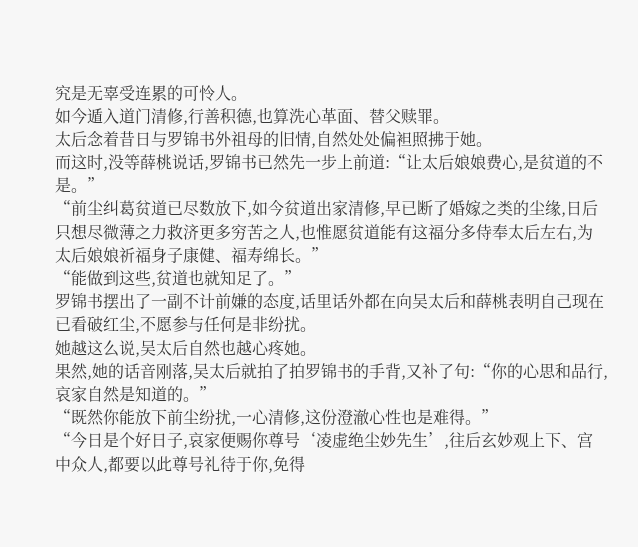究是无辜受连累的可怜人。
如今遁入道门清修,行善积德,也算洗心革面、替父赎罪。
太后念着昔日与罗锦书外祖母的旧情,自然处处偏袒照拂于她。
而这时,没等薛桃说话,罗锦书已然先一步上前道:“让太后娘娘费心,是贫道的不是。”
“前尘纠葛贫道已尽数放下,如今贫道出家清修,早已断了婚嫁之类的尘缘,日后只想尽微薄之力救济更多穷苦之人,也惟愿贫道能有这福分多侍奉太后左右,为太后娘娘祈福身子康健、福寿绵长。”
“能做到这些,贫道也就知足了。”
罗锦书摆出了一副不计前嫌的态度,话里话外都在向吴太后和薛桃表明自己现在已看破红尘,不愿参与任何是非纷扰。
她越这么说,吴太后自然也越心疼她。
果然,她的话音刚落,吴太后就拍了拍罗锦书的手背,又补了句:“你的心思和品行,哀家自然是知道的。”
“既然你能放下前尘纷扰,一心清修,这份澄澈心性也是难得。”
“今日是个好日子,哀家便赐你尊号‘凌虚绝尘妙先生’,往后玄妙观上下、宫中众人,都要以此尊号礼待于你,免得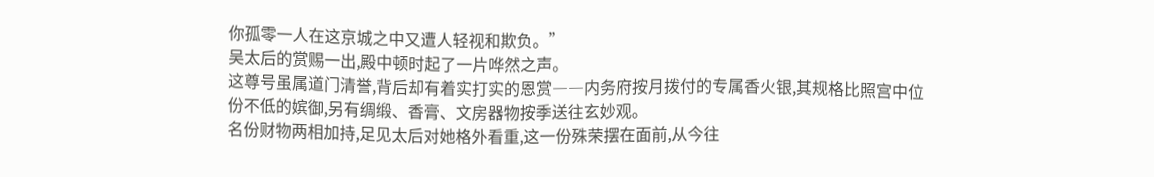你孤零一人在这京城之中又遭人轻视和欺负。”
吴太后的赏赐一出,殿中顿时起了一片哗然之声。
这尊号虽属道门清誉,背后却有着实打实的恩赏――内务府按月拨付的专属香火银,其规格比照宫中位份不低的嫔御,另有绸缎、香膏、文房器物按季送往玄妙观。
名份财物两相加持,足见太后对她格外看重,这一份殊荣摆在面前,从今往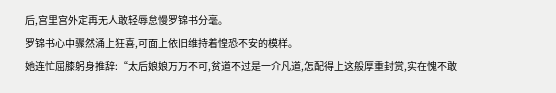后,宫里宫外定再无人敢轻辱怠慢罗锦书分毫。
罗锦书心中骤然涌上狂喜,可面上依旧维持着惶恐不安的模样。
她连忙屈膝躬身推辞:“太后娘娘万万不可,贫道不过是一介凡道,怎配得上这般厚重封赏,实在愧不敢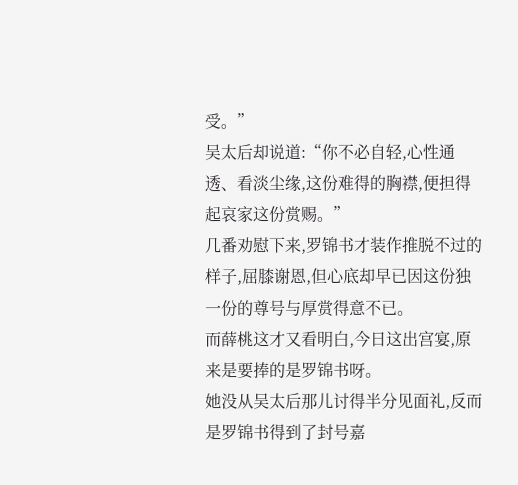受。”
吴太后却说道:“你不必自轻,心性通透、看淡尘缘,这份难得的胸襟,便担得起哀家这份赏赐。”
几番劝慰下来,罗锦书才装作推脱不过的样子,屈膝谢恩,但心底却早已因这份独一份的尊号与厚赏得意不已。
而薛桃这才又看明白,今日这出宫宴,原来是要捧的是罗锦书呀。
她没从吴太后那儿讨得半分见面礼,反而是罗锦书得到了封号嘉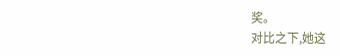奖。
对比之下,她这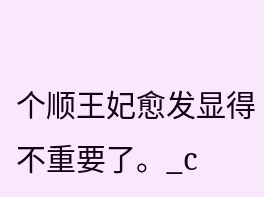个顺王妃愈发显得不重要了。_c